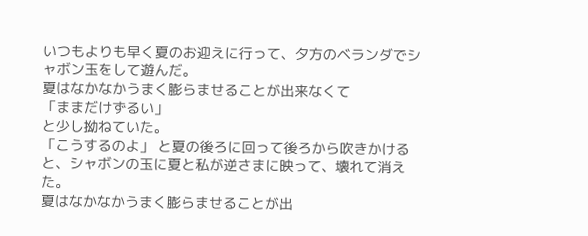いつもよりも早く夏のお迎えに行って、夕方のベランダでシャボン玉をして遊んだ。
夏はなかなかうまく膨らませることが出来なくて
「ままだけずるい」
と少し拗ねていた。
「こうするのよ」 と夏の後ろに回って後ろから吹きかけると、シャボンの玉に夏と私が逆さまに映って、壊れて消えた。
夏はなかなかうまく膨らませることが出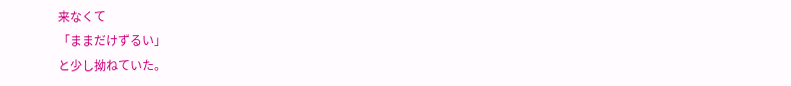来なくて
「ままだけずるい」
と少し拗ねていた。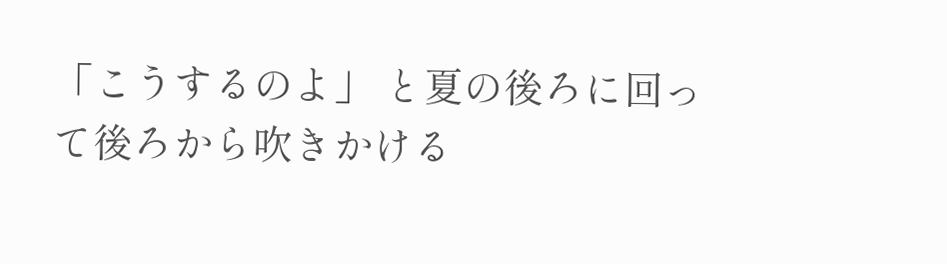「こうするのよ」 と夏の後ろに回って後ろから吹きかける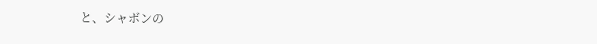と、シャボンの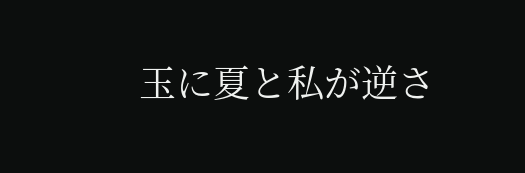玉に夏と私が逆さ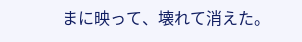まに映って、壊れて消えた。